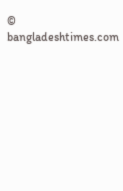© bangladeshtimes.com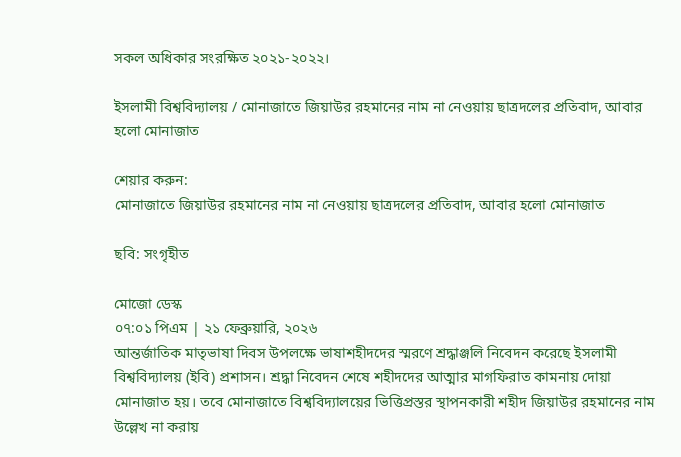সকল অধিকার সংরক্ষিত ২০২১-২০২২।

ইসলামী বিশ্ববিদ্যালয় / মোনাজাতে জিয়াউর রহমানের নাম না নেওয়ায় ছাত্রদলের প্রতিবাদ, আবার হলো মোনাজাত

শেয়ার করুন:
মোনাজাতে জিয়াউর রহমানের নাম না নেওয়ায় ছাত্রদলের প্রতিবাদ, আবার হলো মোনাজাত

ছবি: সংগৃহীত

মোজো ডেস্ক
০৭:০১ পিএম | ২১ ফেব্রুয়ারি, ২০২৬
আন্তর্জাতিক মাতৃভাষা দিবস উপলক্ষে ভাষাশহীদদের স্মরণে শ্রদ্ধাঞ্জলি নিবেদন করেছে ইসলামী বিশ্ববিদ্যালয় (ইবি) প্রশাসন। শ্রদ্ধা নিবেদন শেষে শহীদদের আত্মার মাগফিরাত কামনায় দোয়া মোনাজাত হয়। তবে মোনাজাতে বিশ্ববিদ্যালয়ের ভিত্তিপ্রস্তর স্থাপনকারী শহীদ জিয়াউর রহমানের নাম উল্লেখ না করায়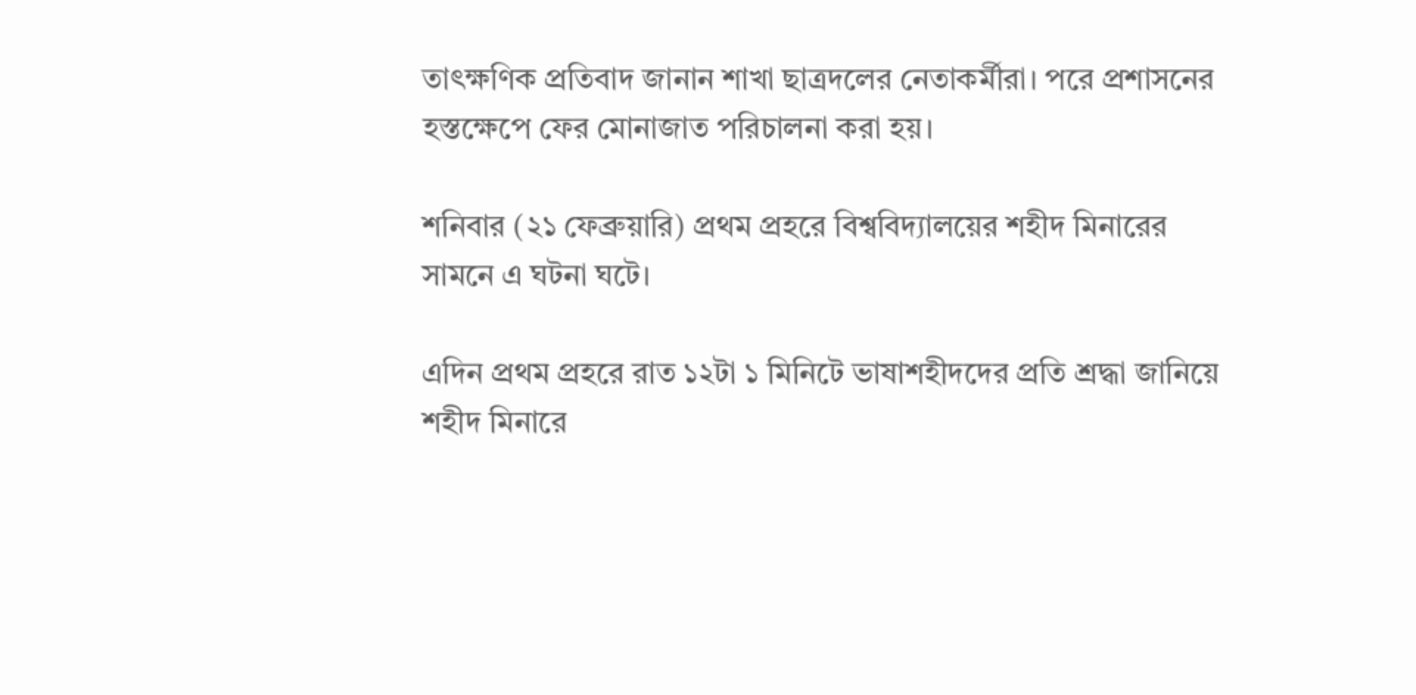তাৎক্ষণিক প্রতিবাদ জানান শাখা ছাত্রদলের নেতাকর্মীরা। পরে প্রশাসনের হস্তক্ষেপে ফের মোনাজাত পরিচালনা করা হয়।

শনিবার (২১ ফেব্রুয়ারি) প্রথম প্রহরে বিশ্ববিদ্যালয়ের শহীদ মিনারের সামনে এ ঘটনা ঘটে।

এদিন প্রথম প্রহরে রাত ১২টা ১ মিনিটে ভাষাশহীদদের প্রতি শ্রদ্ধা জানিয়ে শহীদ মিনারে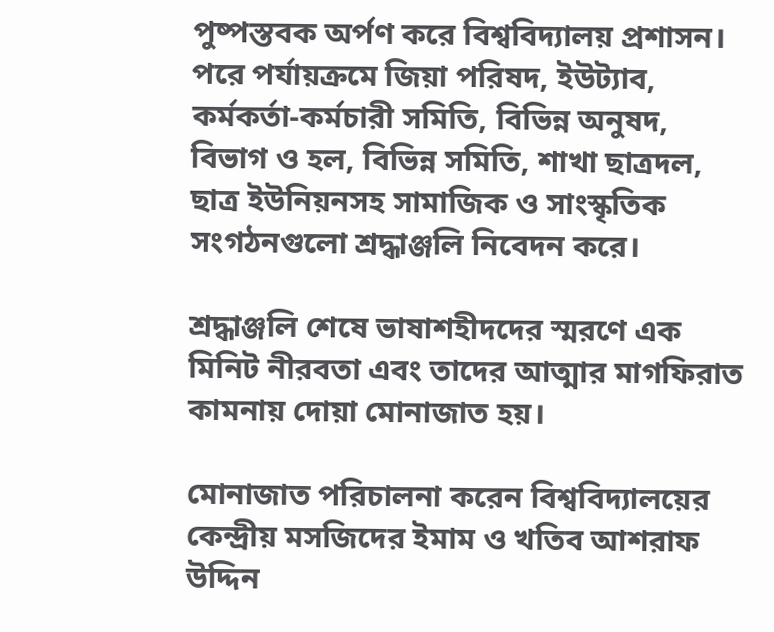পুষ্পস্তবক অর্পণ করে বিশ্ববিদ্যালয় প্রশাসন। পরে পর্যায়ক্রমে জিয়া পরিষদ, ইউট্যাব, কর্মকর্তা-কর্মচারী সমিতি, বিভিন্ন অনুষদ, বিভাগ ও হল, বিভিন্ন সমিতি, শাখা ছাত্রদল, ছাত্র ইউনিয়নসহ সামাজিক ও সাংস্কৃতিক সংগঠনগুলো শ্রদ্ধাঞ্জলি নিবেদন করে।

শ্রদ্ধাঞ্জলি শেষে ভাষাশহীদদের স্মরণে এক মিনিট নীরবতা এবং তাদের আত্মার মাগফিরাত কামনায় দোয়া মোনাজাত হয়।

মোনাজাত পরিচালনা করেন বিশ্ববিদ্যালয়ের কেন্দ্রীয় মসজিদের ইমাম ও খতিব আশরাফ উদ্দিন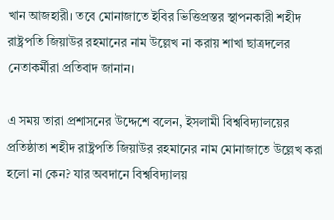খান আজহারী। তবে মোনাজাতে ইবির ভিত্তিপ্রস্তর স্থাপনকারী শহীদ রাষ্ট্রপতি জিয়াউর রহমানের নাম উল্লেখ না করায় শাখা ছাত্রদলের নেতাকর্মীরা প্রতিবাদ জানান।

এ সময় তারা প্রশাসনের উদ্দেশে বলেন, ইসলামী বিশ্ববিদ্যালয়ের প্রতিষ্ঠাতা শহীদ রাষ্ট্রপতি জিয়াউর রহমানের নাম মোনাজাতে উল্লেখ করা হলো না কেন? যার অবদানে বিশ্ববিদ্যালয়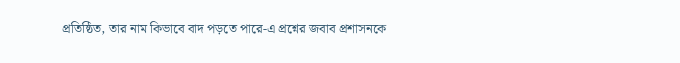প্রতিষ্ঠিত, তার নাম কিভাবে বাদ পড়তে পারে-এ প্রশ্নের জবাব প্রশাসনকে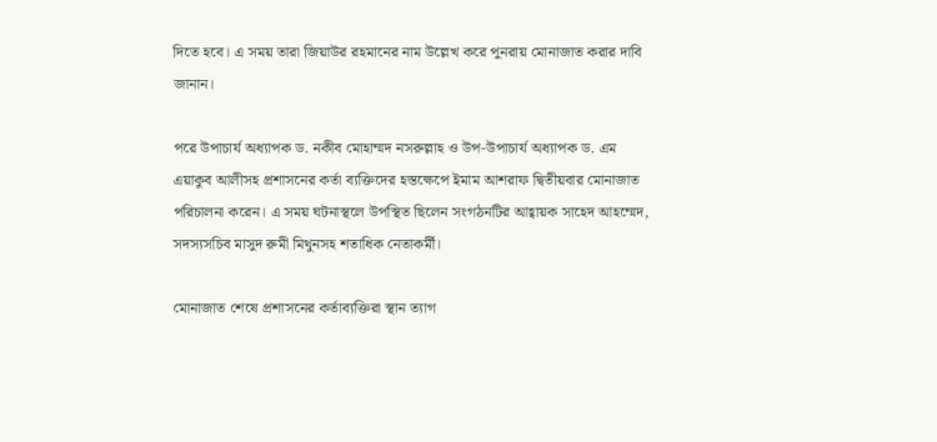দিতে হবে। এ সময় তারা জিয়াউর রহমানের নাম উল্লেখ করে পুনরায় মোনাজাত করার দাবি জানান।

পরে উপাচার্য অধ্যাপক ড. নকীব মোহাম্মদ নসরুল্লাহ ও উপ-উপাচার্য অধ্যাপক ড. এম এয়াকুব আলীসহ প্রশাসনের কর্তা ব্যক্তিদের হস্তক্ষেপে ইমাম আশরাফ দ্বিতীয়বার মোনাজাত পরিচালনা করেন। এ সময় ঘটনাস্থলে উপস্থিত ছিলেন সংগঠনটির আহ্বায়ক সাহেদ আহম্মেদ, সদস্যসচিব মাসুদ রুমী মিথুনসহ শতাধিক নেতাকর্মী।

মোনাজাত শেষে প্রশাসনের কর্তাব্যক্তিরা স্থান ত্যাগ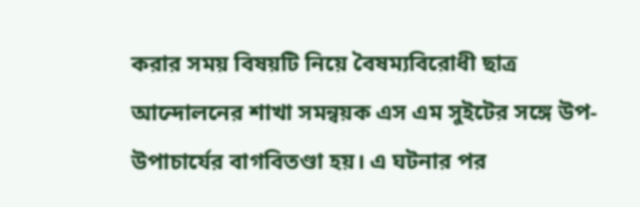করার সময় বিষয়টি নিয়ে বৈষম্যবিরোধী ছাত্র আন্দোলনের শাখা সমন্বয়ক এস এম সুইটের সঙ্গে উপ-উপাচার্যের বাগবিতণ্ডা হয়। এ ঘটনার পর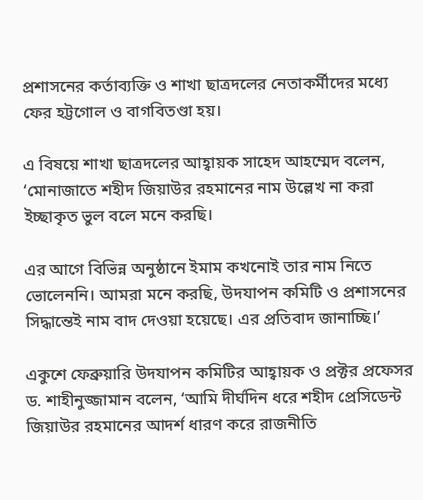প্রশাসনের কর্তাব্যক্তি ও শাখা ছাত্রদলের নেতাকর্মীদের মধ্যে ফের হট্টগোল ও বাগবিতণ্ডা হয়।

এ বিষয়ে শাখা ছাত্রদলের আহ্বায়ক সাহেদ আহম্মেদ বলেন, ‘মোনাজাতে শহীদ জিয়াউর রহমানের নাম উল্লেখ না করা ইচ্ছাকৃত ভুল বলে মনে করছি।

এর আগে বিভিন্ন অনুষ্ঠানে ইমাম কখনোই তার নাম নিতে ভোলেননি। আমরা মনে করছি, উদযাপন কমিটি ও প্রশাসনের সিদ্ধান্তেই নাম বাদ দেওয়া হয়েছে। এর প্রতিবাদ জানাচ্ছি।’

একুশে ফেব্রুয়ারি উদযাপন কমিটির আহ্বায়ক ও প্রক্টর প্রফেসর ড. শাহীনুজ্জামান বলেন, ‘আমি দীর্ঘদিন ধরে শহীদ প্রেসিডেন্ট জিয়াউর রহমানের আদর্শ ধারণ করে রাজনীতি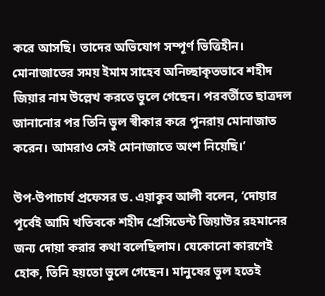করে আসছি। তাদের অভিযোগ সম্পূর্ণ ভিত্তিহীন। মোনাজাতের সময় ইমাম সাহেব অনিচ্ছাকৃতভাবে শহীদ জিয়ার নাম উল্লেখ করতে ভুলে গেছেন। পরবর্তীতে ছাত্রদল জানানোর পর তিনি ভুল স্বীকার করে পুনরায় মোনাজাত করেন। আমরাও সেই মোনাজাতে অংশ নিয়েছি।’

উপ-উপাচার্য প্রফেসর ড. এয়াকুব আলী বলেন, ‘দোয়ার পূর্বেই আমি খতিবকে শহীদ প্রেসিডেন্ট জিয়াউর রহমানের জন্য দোয়া করার কথা বলেছিলাম। যেকোনো কারণেই হোক, তিনি হয়তো ভুলে গেছেন। মানুষের ভুল হতেই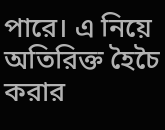পারে। এ নিয়ে অতিরিক্ত হৈচৈ করার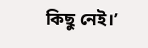কিছু নেই।’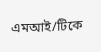এমআই/টিকে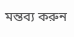মন্তব্য করুন